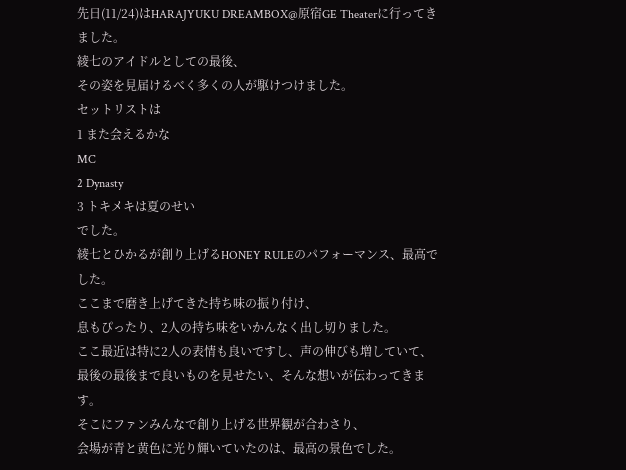先日(11/24)はHARAJYUKU DREAMBOX@原宿GE Theaterに行ってきました。
綾七のアイドルとしての最後、
その姿を見届けるべく多くの人が駆けつけました。
セットリストは
1 また会えるかな
MC
2 Dynasty
3 トキメキは夏のせい
でした。
綾七とひかるが創り上げるHONEY RULEのパフォーマンス、最高でした。
ここまで磨き上げてきた持ち味の振り付け、
息もぴったり、2人の持ち味をいかんなく出し切りました。
ここ最近は特に2人の表情も良いですし、声の伸びも増していて、
最後の最後まで良いものを見せたい、そんな想いが伝わってきます。
そこにファンみんなで創り上げる世界観が合わさり、
会場が青と黄色に光り輝いていたのは、最高の景色でした。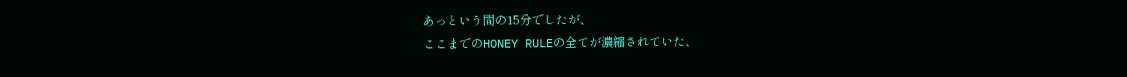あっという間の15分でしたが、
ここまでのHONEY RULEの全てが濃縮されていた、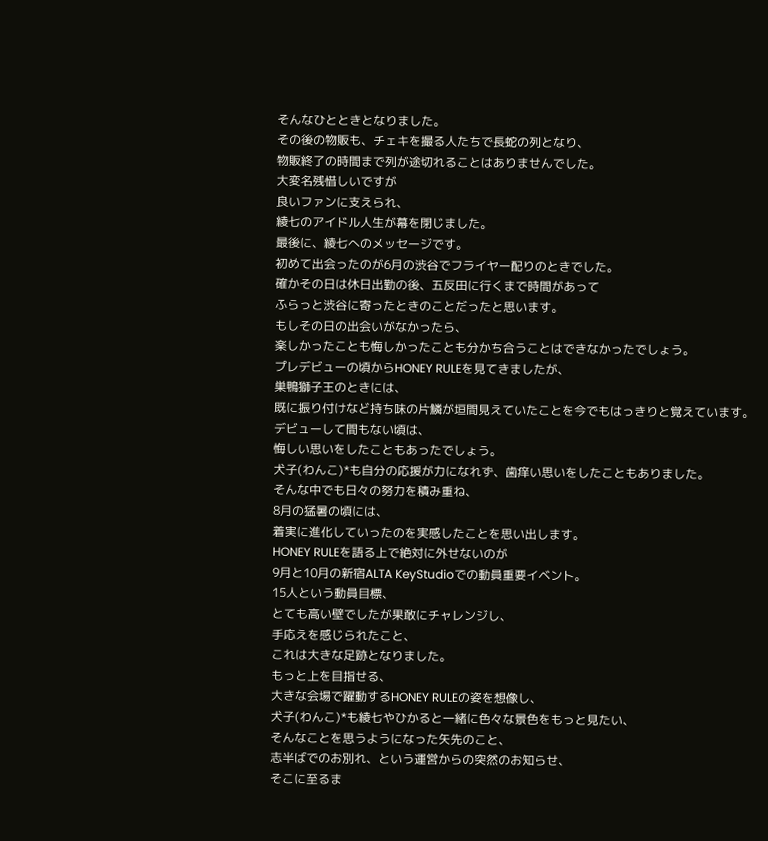そんなひとときとなりました。
その後の物販も、チェキを撮る人たちで長蛇の列となり、
物販終了の時間まで列が途切れることはありませんでした。
大変名残惜しいですが
良いファンに支えられ、
綾七のアイドル人生が幕を閉じました。
最後に、綾七へのメッセージです。
初めて出会ったのが6月の渋谷でフライヤー配りのときでした。
確かその日は休日出勤の後、五反田に行くまで時間があって
ふらっと渋谷に寄ったときのことだったと思います。
もしその日の出会いがなかったら、
楽しかったことも悔しかったことも分かち合うことはできなかったでしょう。
プレデビューの頃からHONEY RULEを見てきましたが、
巣鴨獅子王のときには、
既に振り付けなど持ち味の片鱗が垣間見えていたことを今でもはっきりと覚えています。
デビューして間もない頃は、
悔しい思いをしたこともあったでしょう。
犬子(わんこ)*も自分の応援が力になれず、歯痒い思いをしたこともありました。
そんな中でも日々の努力を積み重ね、
8月の猛暑の頃には、
着実に進化していったのを実感したことを思い出します。
HONEY RULEを語る上で絶対に外せないのが
9月と10月の新宿ALTA KeyStudioでの動員重要イベント。
15人という動員目標、
とても高い壁でしたが果敢にチャレンジし、
手応えを感じられたこと、
これは大きな足跡となりました。
もっと上を目指せる、
大きな会場で躍動するHONEY RULEの姿を想像し、
犬子(わんこ)*も綾七やひかると一緒に色々な景色をもっと見たい、
そんなことを思うようになった矢先のこと、
志半ばでのお別れ、という運営からの突然のお知らせ、
そこに至るま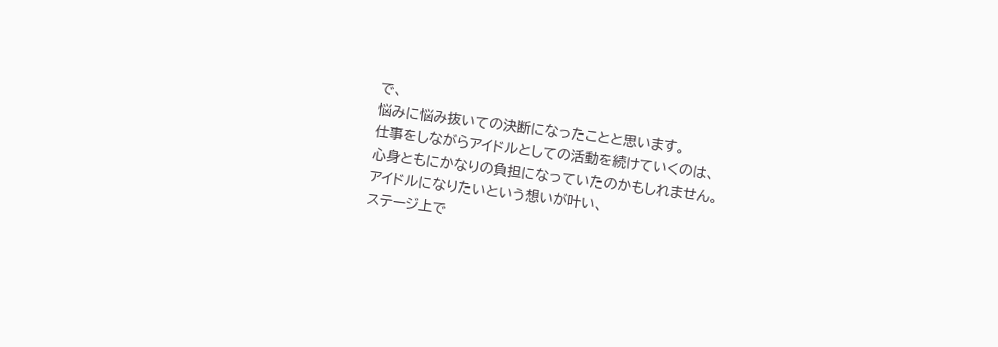で、
悩みに悩み抜いての決断になったことと思います。
仕事をしながらアイドルとしての活動を続けていくのは、
心身ともにかなりの負担になっていたのかもしれません。
アイドルになりたいという想いが叶い、
ステージ上で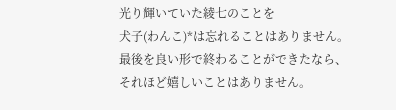光り輝いていた綾七のことを
犬子(わんこ)*は忘れることはありません。
最後を良い形で終わることができたなら、
それほど嬉しいことはありません。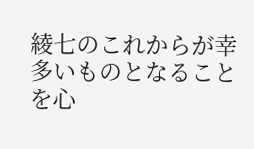綾七のこれからが幸多いものとなることを心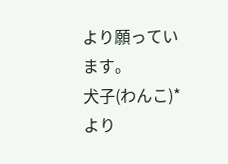より願っています。
犬子(わんこ)*より